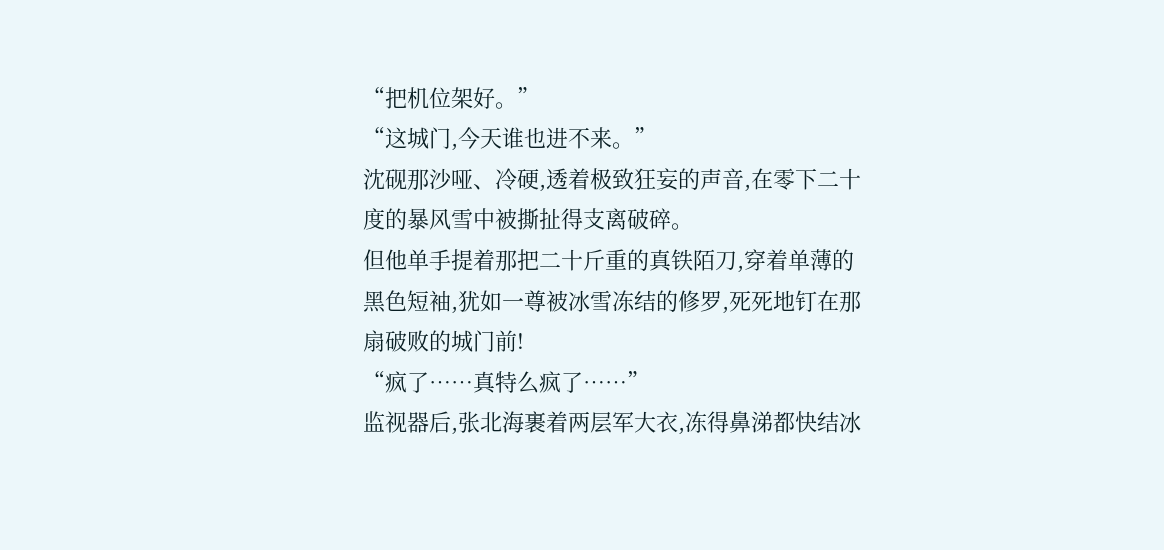“把机位架好。”
“这城门,今天谁也进不来。”
沈砚那沙哑、冷硬,透着极致狂妄的声音,在零下二十度的暴风雪中被撕扯得支离破碎。
但他单手提着那把二十斤重的真铁陌刀,穿着单薄的黑色短袖,犹如一尊被冰雪冻结的修罗,死死地钉在那扇破败的城门前!
“疯了……真特么疯了……”
监视器后,张北海裹着两层军大衣,冻得鼻涕都快结冰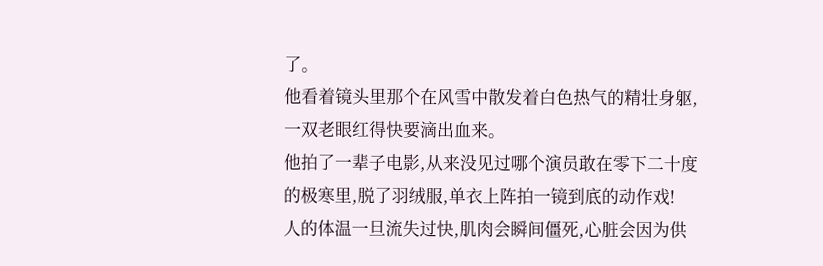了。
他看着镜头里那个在风雪中散发着白色热气的精壮身躯,一双老眼红得快要滴出血来。
他拍了一辈子电影,从来没见过哪个演员敢在零下二十度的极寒里,脱了羽绒服,单衣上阵拍一镜到底的动作戏!
人的体温一旦流失过快,肌肉会瞬间僵死,心脏会因为供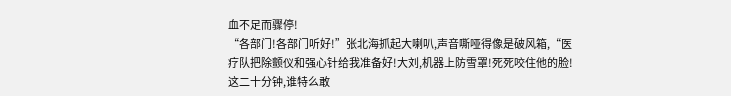血不足而骤停!
“各部门!各部门听好!”张北海抓起大喇叭,声音嘶哑得像是破风箱,“医疗队把除颤仪和强心针给我准备好!大刘,机器上防雪罩!死死咬住他的脸!这二十分钟,谁特么敢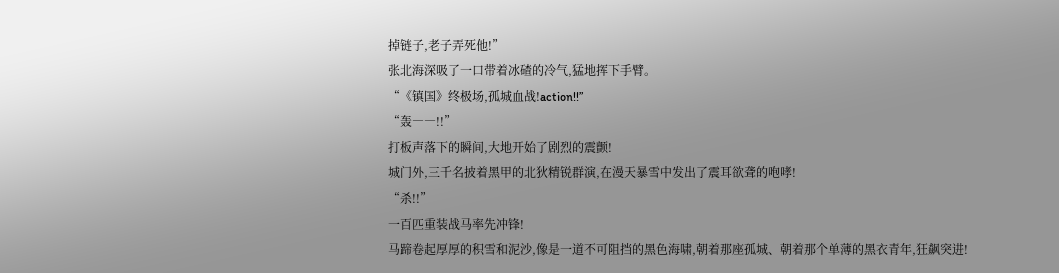掉链子,老子弄死他!”
张北海深吸了一口带着冰碴的冷气,猛地挥下手臂。
“《镇国》终极场,孤城血战!action!!”
“轰――!!”
打板声落下的瞬间,大地开始了剧烈的震颤!
城门外,三千名披着黑甲的北狄精锐群演,在漫天暴雪中发出了震耳欲聋的咆哮!
“杀!!”
一百匹重装战马率先冲锋!
马蹄卷起厚厚的积雪和泥沙,像是一道不可阻挡的黑色海啸,朝着那座孤城、朝着那个单薄的黑衣青年,狂飙突进!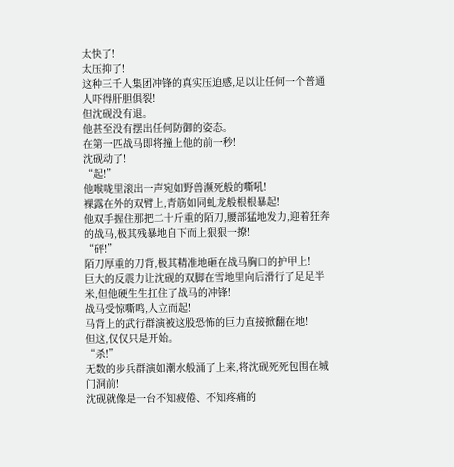太快了!
太压抑了!
这种三千人集团冲锋的真实压迫感,足以让任何一个普通人吓得肝胆俱裂!
但沈砚没有退。
他甚至没有摆出任何防御的姿态。
在第一匹战马即将撞上他的前一秒!
沈砚动了!
“起!”
他喉咙里滚出一声宛如野兽濒死般的嘶吼!
裸露在外的双臂上,青筋如同虬龙般根根暴起!
他双手握住那把二十斤重的陌刀,腰部猛地发力,迎着狂奔的战马,极其残暴地自下而上狠狠一撩!
“砰!”
陌刀厚重的刀背,极其精准地砸在战马胸口的护甲上!
巨大的反震力让沈砚的双脚在雪地里向后滑行了足足半米,但他硬生生扛住了战马的冲锋!
战马受惊嘶鸣,人立而起!
马背上的武行群演被这股恐怖的巨力直接掀翻在地!
但这,仅仅只是开始。
“杀!”
无数的步兵群演如潮水般涌了上来,将沈砚死死包围在城门洞前!
沈砚就像是一台不知疲倦、不知疼痛的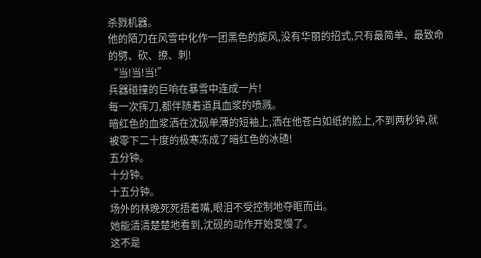杀戮机器。
他的陌刀在风雪中化作一团黑色的旋风,没有华丽的招式,只有最简单、最致命的劈、砍、撩、刺!
“当!当!当!”
兵器碰撞的巨响在暴雪中连成一片!
每一次挥刀,都伴随着道具血浆的喷溅。
暗红色的血浆洒在沈砚单薄的短袖上,洒在他苍白如纸的脸上,不到两秒钟,就被零下二十度的极寒冻成了暗红色的冰碴!
五分钟。
十分钟。
十五分钟。
场外的林晚死死捂着嘴,眼泪不受控制地夺眶而出。
她能清清楚楚地看到,沈砚的动作开始变慢了。
这不是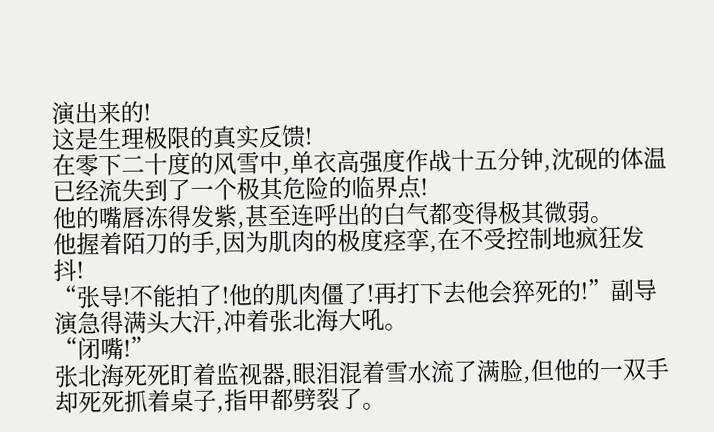演出来的!
这是生理极限的真实反馈!
在零下二十度的风雪中,单衣高强度作战十五分钟,沈砚的体温已经流失到了一个极其危险的临界点!
他的嘴唇冻得发紫,甚至连呼出的白气都变得极其微弱。
他握着陌刀的手,因为肌肉的极度痉挛,在不受控制地疯狂发抖!
“张导!不能拍了!他的肌肉僵了!再打下去他会猝死的!”副导演急得满头大汗,冲着张北海大吼。
“闭嘴!”
张北海死死盯着监视器,眼泪混着雪水流了满脸,但他的一双手却死死抓着桌子,指甲都劈裂了。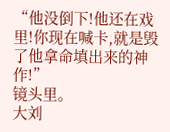“他没倒下!他还在戏里!你现在喊卡,就是毁了他拿命填出来的神作!”
镜头里。
大刘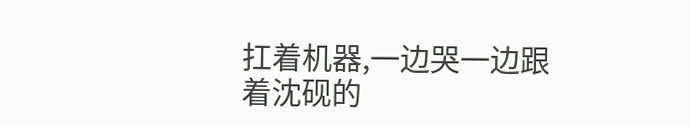扛着机器,一边哭一边跟着沈砚的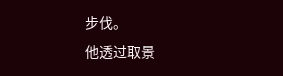步伐。
他透过取景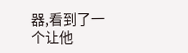器,看到了一个让他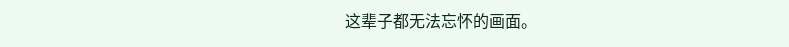这辈子都无法忘怀的画面。